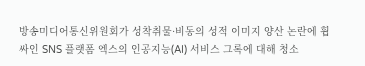방송미디어통신위원회가 성착취물·비동의 성적 이미지 양산 논란에 휩싸인 SNS 플랫폼 엑스의 인공지능(AI) 서비스 그록에 대해 청소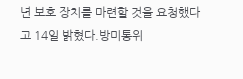년 보호 장치를 마련할 것을 요청했다고 14일 밝혔다.방미통위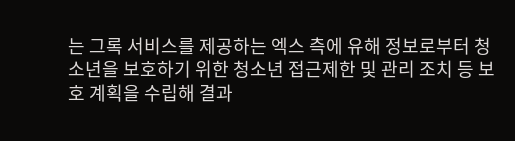는 그록 서비스를 제공하는 엑스 측에 유해 정보로부터 청소년을 보호하기 위한 청소년 접근제한 및 관리 조치 등 보호 계획을 수립해 결과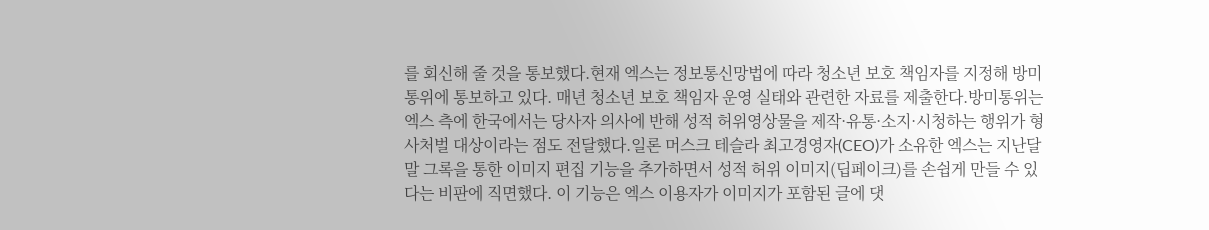를 회신해 줄 것을 통보했다.현재 엑스는 정보통신망법에 따라 청소년 보호 책임자를 지정해 방미통위에 통보하고 있다. 매년 청소년 보호 책임자 운영 실태와 관련한 자료를 제출한다.방미통위는 엑스 측에 한국에서는 당사자 의사에 반해 성적 허위영상물을 제작·유통·소지·시청하는 행위가 형사처벌 대상이라는 점도 전달했다.일론 머스크 테슬라 최고경영자(CEO)가 소유한 엑스는 지난달 말 그록을 통한 이미지 편집 기능을 추가하면서 성적 허위 이미지(딥페이크)를 손쉽게 만들 수 있다는 비판에 직면했다. 이 기능은 엑스 이용자가 이미지가 포함된 글에 댓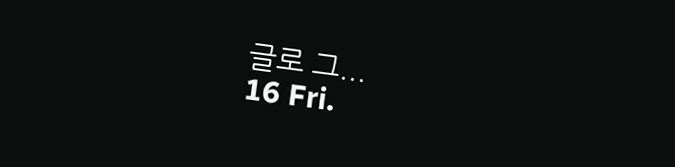글로 그...
16 Fri.